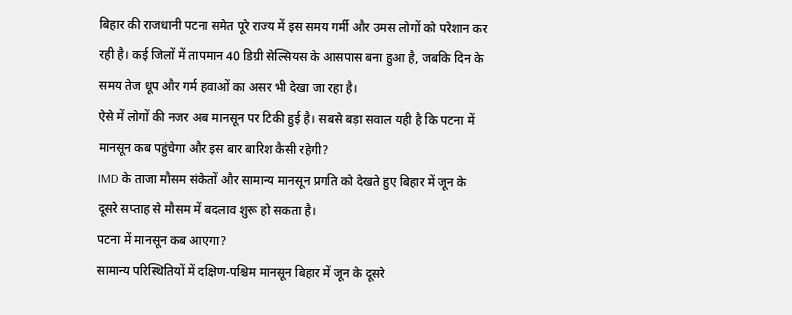बिहार की राजधानी पटना समेत पूरे राज्य में इस समय गर्मी और उमस लोगों को परेशान कर रही है। कई जिलों में तापमान 40 डिग्री सेल्सियस के आसपास बना हुआ है, जबकि दिन के समय तेज धूप और गर्म हवाओं का असर भी देखा जा रहा है।
ऐसे में लोगों की नजर अब मानसून पर टिकी हुई है। सबसे बड़ा सवाल यही है कि पटना में मानसून कब पहुंचेगा और इस बार बारिश कैसी रहेगी?
IMD के ताजा मौसम संकेतों और सामान्य मानसून प्रगति को देखते हुए बिहार में जून के दूसरे सप्ताह से मौसम में बदलाव शुरू हो सकता है।
पटना में मानसून कब आएगा?
सामान्य परिस्थितियों में दक्षिण-पश्चिम मानसून बिहार में जून के दूसरे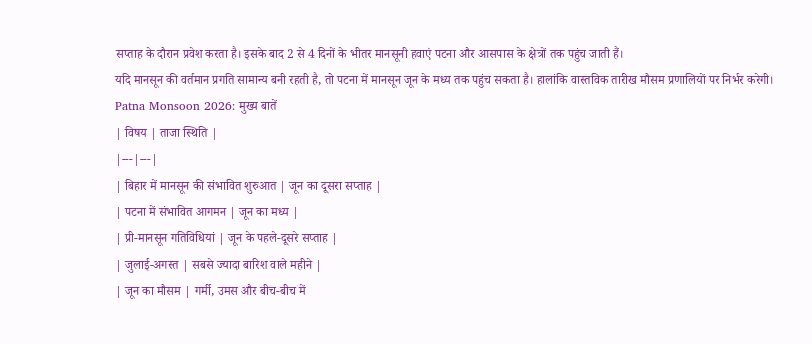सप्ताह के दौरान प्रवेश करता है। इसके बाद 2 से 4 दिनों के भीतर मानसूनी हवाएं पटना और आसपास के क्षेत्रों तक पहुंच जाती हैं।
यदि मानसून की वर्तमान प्रगति सामान्य बनी रहती है, तो पटना में मानसून जून के मध्य तक पहुंच सकता है। हालांकि वास्तविक तारीख मौसम प्रणालियों पर निर्भर करेगी।
Patna Monsoon 2026: मुख्य बातें
| विषय | ताजा स्थिति |
|---|---|
| बिहार में मानसून की संभावित शुरुआत | जून का दूसरा सप्ताह |
| पटना में संभावित आगमन | जून का मध्य |
| प्री-मानसून गतिविधियां | जून के पहले-दूसरे सप्ताह |
| जुलाई-अगस्त | सबसे ज्यादा बारिश वाले महीने |
| जून का मौसम | गर्मी, उमस और बीच-बीच में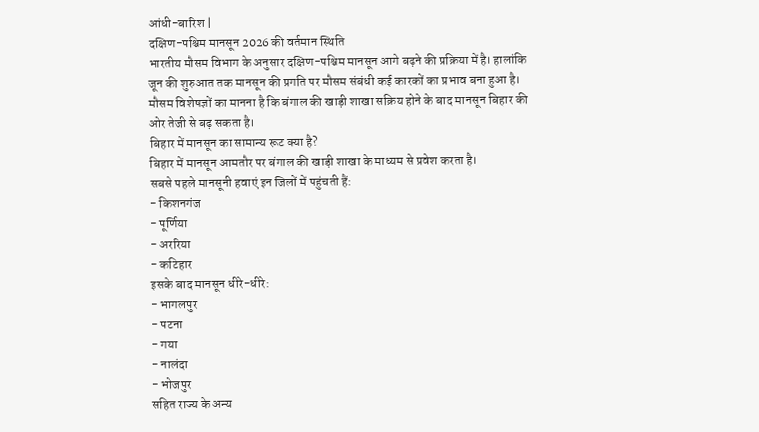आंधी-बारिश |
दक्षिण-पश्चिम मानसून 2026 की वर्तमान स्थिति
भारतीय मौसम विभाग के अनुसार दक्षिण-पश्चिम मानसून आगे बढ़ने की प्रक्रिया में है। हालांकि जून की शुरुआत तक मानसून की प्रगति पर मौसम संबंधी कई कारकों का प्रभाव बना हुआ है।
मौसम विशेषज्ञों का मानना है कि बंगाल की खाड़ी शाखा सक्रिय होने के बाद मानसून बिहार की ओर तेजी से बढ़ सकता है।
बिहार में मानसून का सामान्य रूट क्या है?
बिहार में मानसून आमतौर पर बंगाल की खाड़ी शाखा के माध्यम से प्रवेश करता है।
सबसे पहले मानसूनी हवाएं इन जिलों में पहुंचती हैं:
- किशनगंज
- पूर्णिया
- अररिया
- कटिहार
इसके बाद मानसून धीरे-धीरे:
- भागलपुर
- पटना
- गया
- नालंदा
- भोजपुर
सहित राज्य के अन्य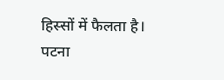हिस्सों में फैलता है।
पटना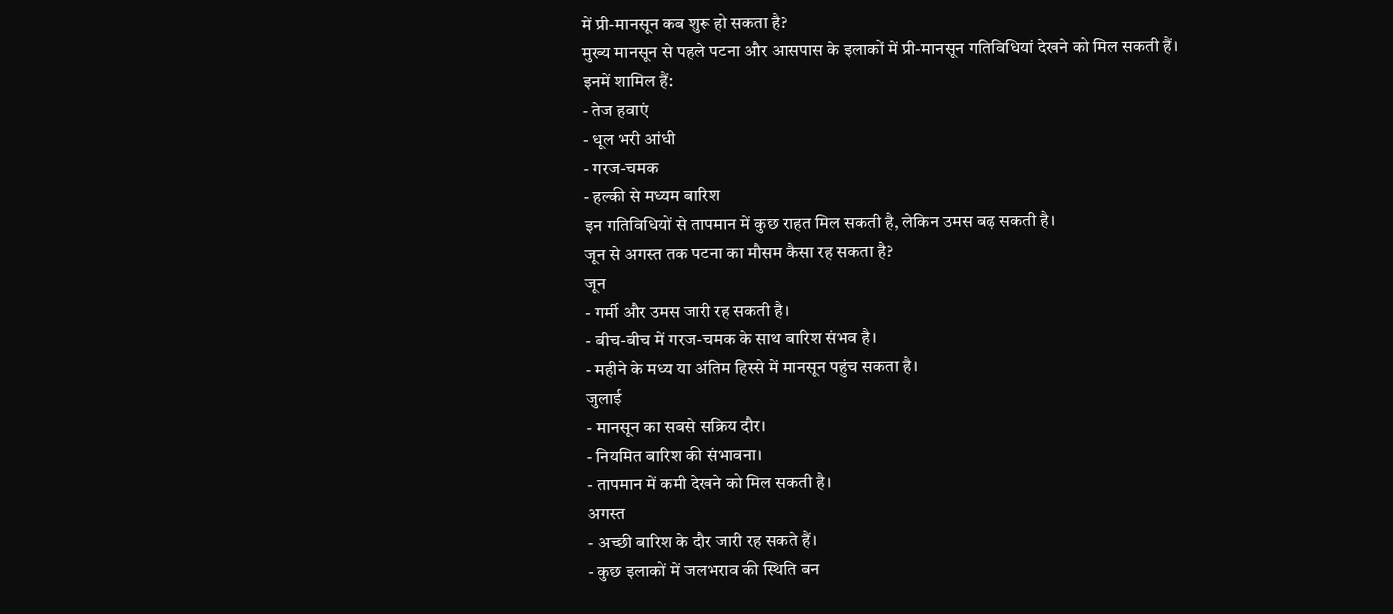में प्री-मानसून कब शुरू हो सकता है?
मुख्य मानसून से पहले पटना और आसपास के इलाकों में प्री-मानसून गतिविधियां देखने को मिल सकती हैं।
इनमें शामिल हैं:
- तेज हवाएं
- धूल भरी आंधी
- गरज-चमक
- हल्की से मध्यम बारिश
इन गतिविधियों से तापमान में कुछ राहत मिल सकती है, लेकिन उमस बढ़ सकती है।
जून से अगस्त तक पटना का मौसम कैसा रह सकता है?
जून
- गर्मी और उमस जारी रह सकती है।
- बीच-बीच में गरज-चमक के साथ बारिश संभव है।
- महीने के मध्य या अंतिम हिस्से में मानसून पहुंच सकता है।
जुलाई
- मानसून का सबसे सक्रिय दौर।
- नियमित बारिश की संभावना।
- तापमान में कमी देखने को मिल सकती है।
अगस्त
- अच्छी बारिश के दौर जारी रह सकते हैं।
- कुछ इलाकों में जलभराव की स्थिति बन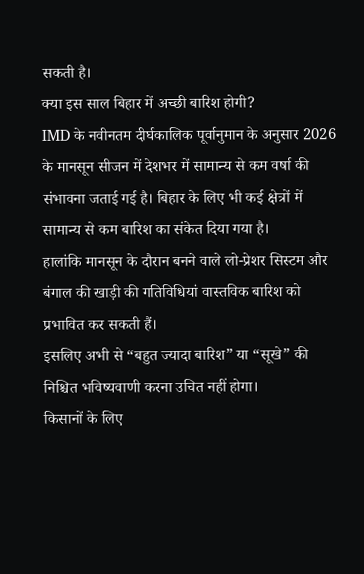सकती है।
क्या इस साल बिहार में अच्छी बारिश होगी?
IMD के नवीनतम दीर्घकालिक पूर्वानुमान के अनुसार 2026 के मानसून सीजन में देशभर में सामान्य से कम वर्षा की संभावना जताई गई है। बिहार के लिए भी कई क्षेत्रों में सामान्य से कम बारिश का संकेत दिया गया है।
हालांकि मानसून के दौरान बनने वाले लो-प्रेशर सिस्टम और बंगाल की खाड़ी की गतिविधियां वास्तविक बारिश को प्रभावित कर सकती हैं।
इसलिए अभी से “बहुत ज्यादा बारिश” या “सूखे” की निश्चित भविष्यवाणी करना उचित नहीं होगा।
किसानों के लिए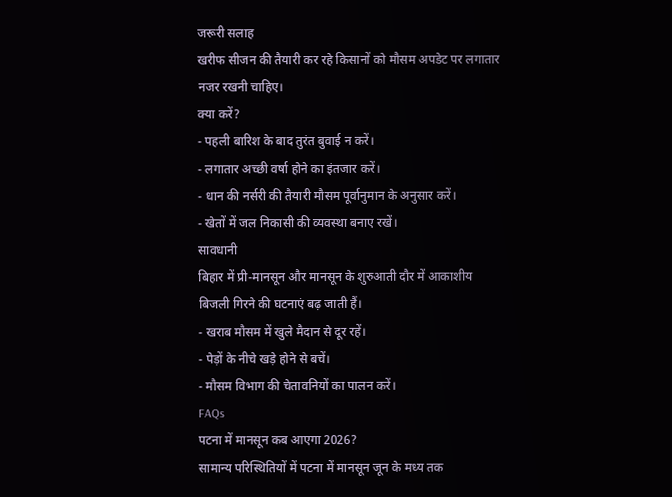जरूरी सलाह
खरीफ सीजन की तैयारी कर रहे किसानों को मौसम अपडेट पर लगातार नजर रखनी चाहिए।
क्या करें?
- पहली बारिश के बाद तुरंत बुवाई न करें।
- लगातार अच्छी वर्षा होने का इंतजार करें।
- धान की नर्सरी की तैयारी मौसम पूर्वानुमान के अनुसार करें।
- खेतों में जल निकासी की व्यवस्था बनाए रखें।
सावधानी
बिहार में प्री-मानसून और मानसून के शुरुआती दौर में आकाशीय बिजली गिरने की घटनाएं बढ़ जाती हैं।
- खराब मौसम में खुले मैदान से दूर रहें।
- पेड़ों के नीचे खड़े होने से बचें।
- मौसम विभाग की चेतावनियों का पालन करें।
FAQs
पटना में मानसून कब आएगा 2026?
सामान्य परिस्थितियों में पटना में मानसून जून के मध्य तक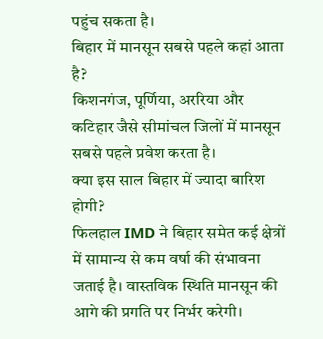पहुंच सकता है।
बिहार में मानसून सबसे पहले कहां आता है?
किशनगंज, पूर्णिया, अररिया और कटिहार जैसे सीमांचल जिलों में मानसून सबसे पहले प्रवेश करता है।
क्या इस साल बिहार में ज्यादा बारिश होगी?
फिलहाल IMD ने बिहार समेत कई क्षेत्रों में सामान्य से कम वर्षा की संभावना जताई है। वास्तविक स्थिति मानसून की आगे की प्रगति पर निर्भर करेगी।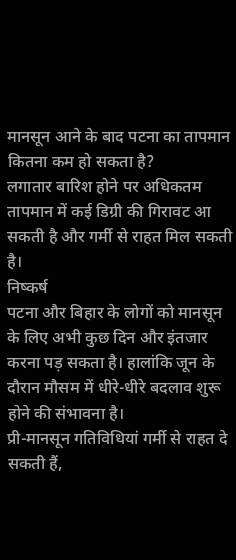मानसून आने के बाद पटना का तापमान कितना कम हो सकता है?
लगातार बारिश होने पर अधिकतम तापमान में कई डिग्री की गिरावट आ सकती है और गर्मी से राहत मिल सकती है।
निष्कर्ष
पटना और बिहार के लोगों को मानसून के लिए अभी कुछ दिन और इंतजार करना पड़ सकता है। हालांकि जून के दौरान मौसम में धीरे-धीरे बदलाव शुरू होने की संभावना है।
प्री-मानसून गतिविधियां गर्मी से राहत दे सकती हैं,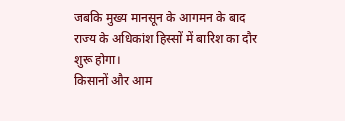जबकि मुख्य मानसून के आगमन के बाद राज्य के अधिकांश हिस्सों में बारिश का दौर शुरू होगा।
किसानों और आम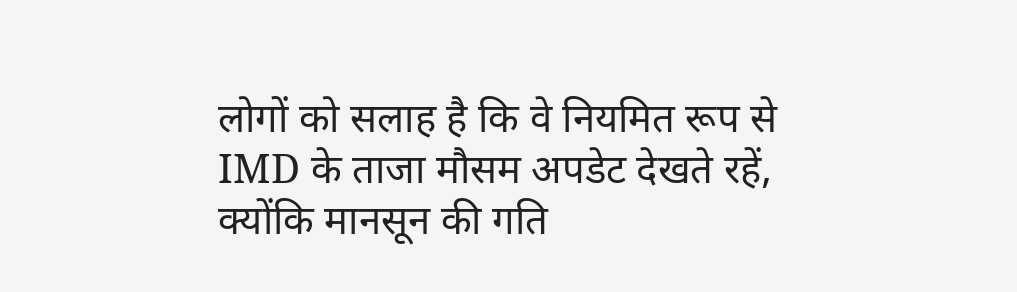लोगों को सलाह है कि वे नियमित रूप से IMD के ताजा मौसम अपडेट देखते रहें, क्योंकि मानसून की गति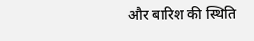और बारिश की स्थिति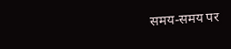समय-समय पर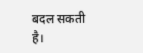बदल सकती है।